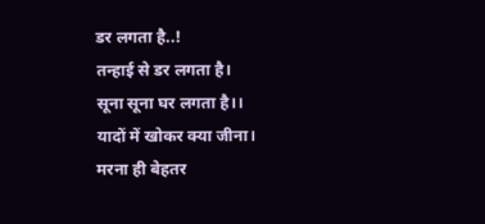डर लगता है..!
तन्हाई से डर लगता है।
सूना सूना घर लगता है।।
यादों में खोकर क्या जीना।
मरना ही बेहतर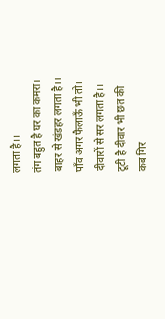लगता है।।
तंग बहुत है घर का कमरा।
बाहर से खंडहर लगता है।।
पाँव अगर फैलाऊँ भी तो।
दीवारों से सर लगता है।।
टूटी है दीवार भी छत की
कब गिर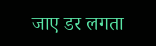जाए डर लगता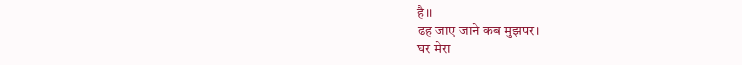है।।
ढह जाए जाने कब मुझपर।
घर मेरा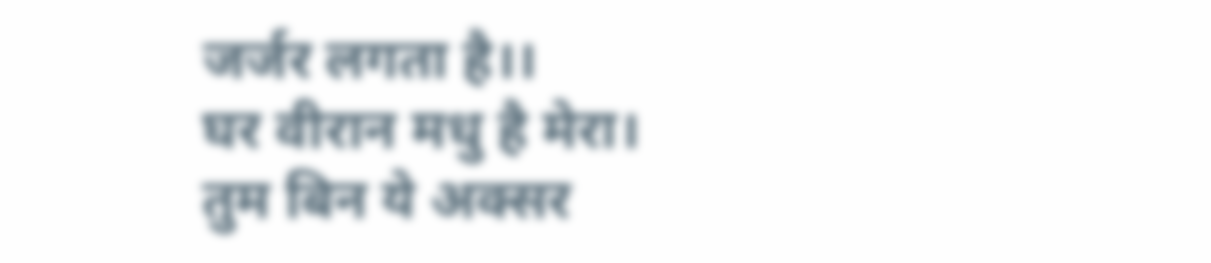जर्जर लगता है।।
घर वीरान मधु है मेरा।
तुम बिन ये अक्सर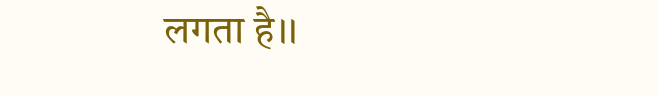लगता है।।